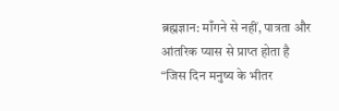ब्रह्मज्ञान: माँगने से नहीं, पात्रता और आंतरिक प्यास से प्राप्त होता है
“जिस दिन मनुष्य के भीतर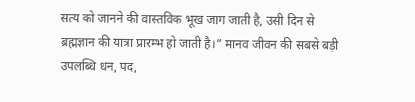सत्य को जानने की वास्तविक भूख जाग जाती है, उसी दिन से ब्रह्मज्ञान की यात्रा प्रारम्भ हो जाती है।” मानव जीवन की सबसे बड़ी उपलब्धि धन, पद,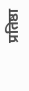प्रतिष्ठा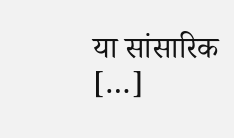या सांसारिक […]